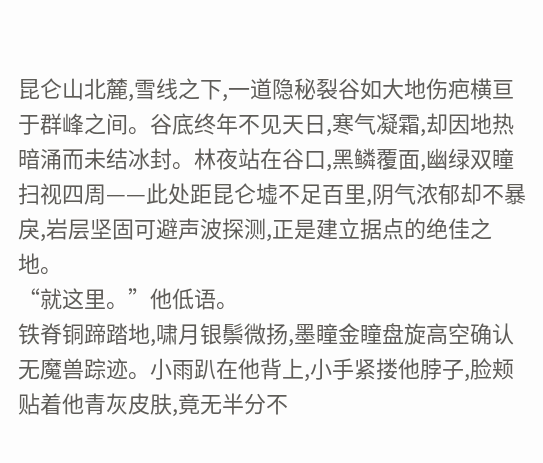昆仑山北麓,雪线之下,一道隐秘裂谷如大地伤疤横亘于群峰之间。谷底终年不见天日,寒气凝霜,却因地热暗涌而未结冰封。林夜站在谷口,黑鳞覆面,幽绿双瞳扫视四周——此处距昆仑墟不足百里,阴气浓郁却不暴戾,岩层坚固可避声波探测,正是建立据点的绝佳之地。
“就这里。”他低语。
铁脊铜蹄踏地,啸月银鬃微扬,墨瞳金瞳盘旋高空确认无魔兽踪迹。小雨趴在他背上,小手紧搂他脖子,脸颊贴着他青灰皮肤,竟无半分不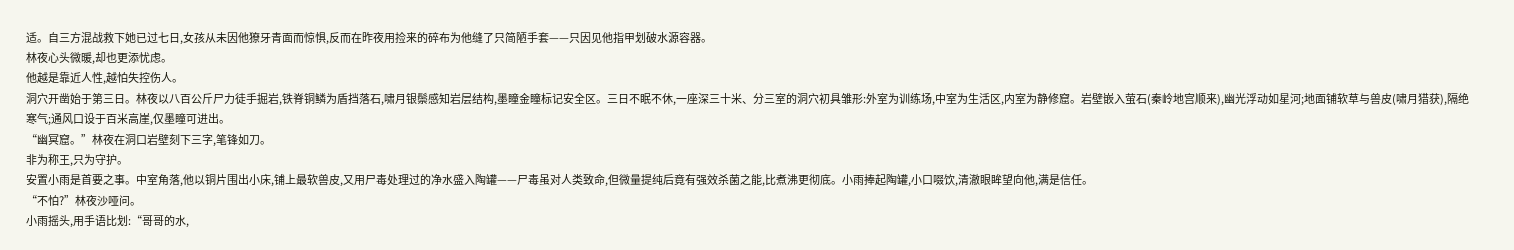适。自三方混战救下她已过七日,女孩从未因他獠牙青面而惊惧,反而在昨夜用捡来的碎布为他缝了只简陋手套——只因见他指甲划破水源容器。
林夜心头微暖,却也更添忧虑。
他越是靠近人性,越怕失控伤人。
洞穴开凿始于第三日。林夜以八百公斤尸力徒手掘岩,铁脊铜鳞为盾挡落石,啸月银鬃感知岩层结构,墨瞳金瞳标记安全区。三日不眠不休,一座深三十米、分三室的洞穴初具雏形:外室为训练场,中室为生活区,内室为静修窟。岩壁嵌入萤石(秦岭地宫顺来),幽光浮动如星河;地面铺软草与兽皮(啸月猎获),隔绝寒气;通风口设于百米高崖,仅墨瞳可进出。
“幽冥窟。”林夜在洞口岩壁刻下三字,笔锋如刀。
非为称王,只为守护。
安置小雨是首要之事。中室角落,他以铜片围出小床,铺上最软兽皮,又用尸毒处理过的净水盛入陶罐——尸毒虽对人类致命,但微量提纯后竟有强效杀菌之能,比煮沸更彻底。小雨捧起陶罐,小口啜饮,清澈眼眸望向他,满是信任。
“不怕?”林夜沙哑问。
小雨摇头,用手语比划:“哥哥的水,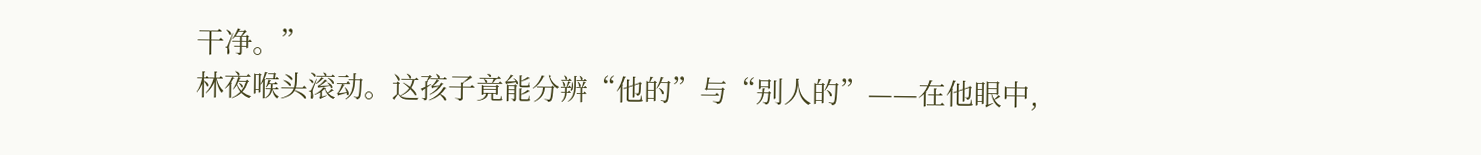干净。”
林夜喉头滚动。这孩子竟能分辨“他的”与“别人的”——在他眼中,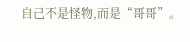自己不是怪物,而是“哥哥”。